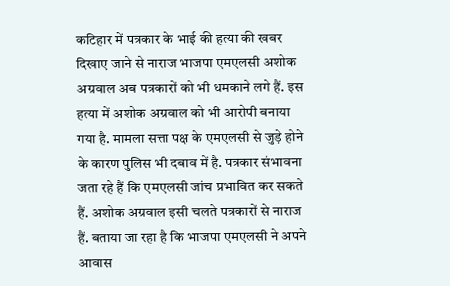कटिहार में पत्रकार के भाई की हत्या की खबर दिखाए जाने से नाराज भाजपा एमएलसी अशोक अग्रवाल अब पत्रकारों को भी धमकाने लगे हैं. इस हत्या में अशोक अग्रवाल को भी आरोपी बनाया गया है. मामला सत्ता पक्ष के एमएलसी से जुड़े होने के कारण पुलिस भी दबाव में है. पत्रकार संभावना जता रहे हैं कि एमएलसी जांच प्रभावित कर सकते हैं. अशोक अग्रवाल इसी चलते पत्रकारों से नाराज हैं. बताया जा रहा है कि भाजपा एमएलसी ने अपने आवास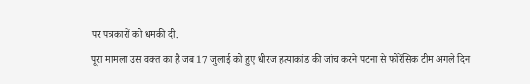पर पत्रकारों को धमकी दी.
पूरा मामला उस वक्त का है जब 17 जुलाई को हुए धीरज हत्याकांड की जांच करने पटना से फोरेंसिक टीम अगले दिन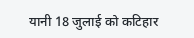यानी 18 जुलाई को कटिहार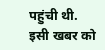पहुंची थी. इसी खबर को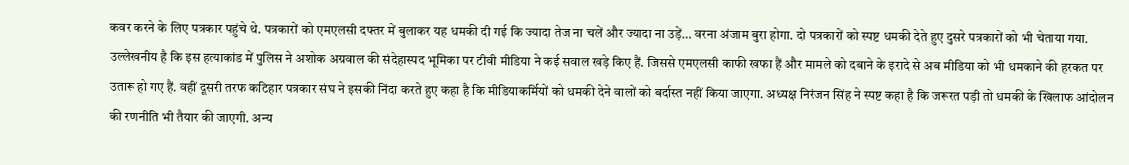कवर करने के लिए पत्रकार पहुंचे थे. पत्रकारों को एमएलसी दफ्तर में बुलाकर यह धमकी दी गई कि ज्यादा तेज ना चलें और ज्यादा ना उड़ें… वरना अंजाम बुरा होगा. दो पत्रकारों को स्पष्ट धमकी देते हुए दुसरे पत्रकारों को भी चेताया गया.
उल्लेखनीय है कि इस हत्याकांड में पुलिस ने अशोक अग्रवाल की संदेहास्पद भूमिका पर टीवी मीडिया ने कई सवाल खड़े किए हैं. जिससे एमएलसी काफी खफा हैं और मामले को दबाने के इरादे से अब मीडिया को भी धमकाने की हरकत पर उतारू हो गए हैं. वहीं दूसरी तरफ कटिहार पत्रकार संघ ने इसकी निंदा करते हुए कहा है कि मीडियाकर्मियों को धमकी देने वालों को बर्दास्त नहीं किया जाएगा. अध्यक्ष निरंजन सिंह ने स्पष्ट कहा है कि जरूरत पड़ी तो धमकी के खिलाफ आंदोलन की रणनीति भी तैयार की जाएगी. अन्य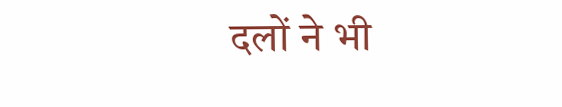दलों ने भी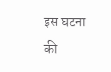इस घटना की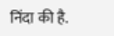निंदा की है.